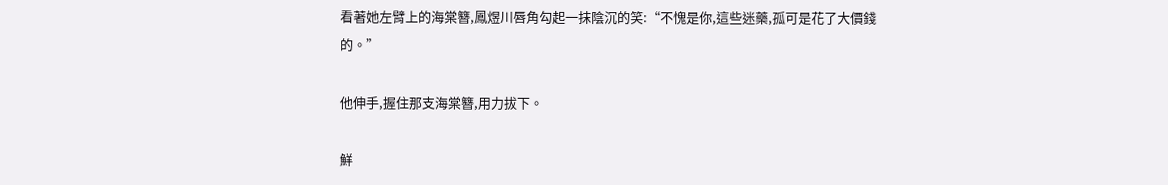看著她左臂上的海棠簪,鳳煜川唇角勾起一抹陰沉的笑:“不愧是你,這些迷藥,孤可是花了大價錢的。”

他伸手,握住那支海棠簪,用力拔下。

鮮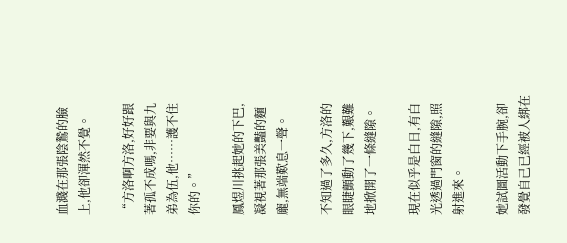血濺在那張陰鷙的臉上,他卻渾然不覺。

“方洛啊方洛,好好跟著孤不成嗎,非要與九弟為伍,他……護不住你的。”

鳳煜川挑起她的下巴,凝視著那張美豔的麵龐,無端歎息一聲。

不知過了多久,方洛的眼睫顫動了幾下,艱難地掀開了一條縫隙。

現在似乎是白日,有白光透過門窗的縫隙,照射進來。

她試圖活動下手腕,卻發覺自己已經被人綁在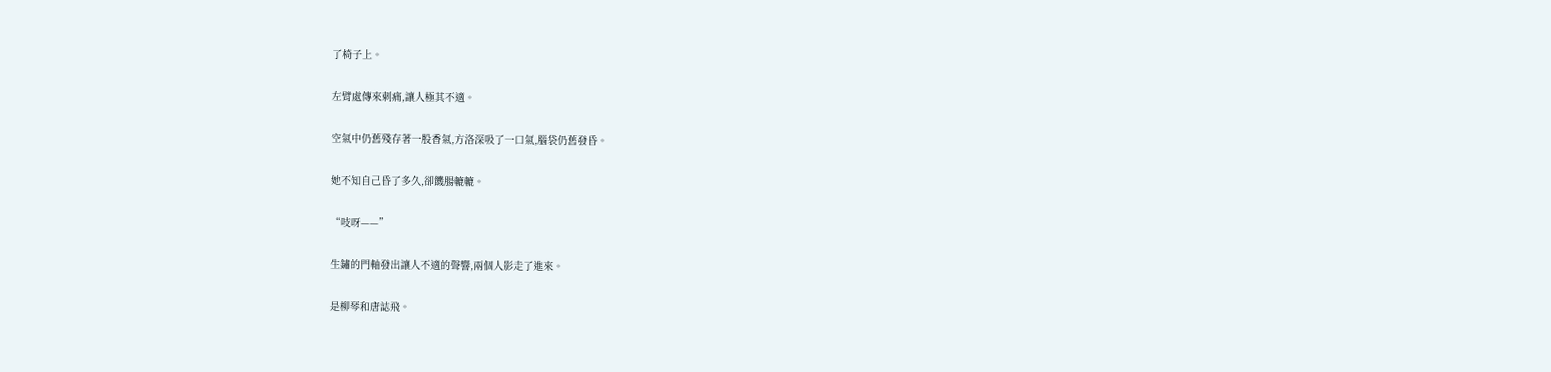了椅子上。

左臂處傳來刺痛,讓人極其不適。

空氣中仍舊殘存著一股香氣,方洛深吸了一口氣,腦袋仍舊發昏。

她不知自己昏了多久,卻饑腸轆轆。

“吱呀——”

生鏽的門軸發出讓人不適的聲響,兩個人影走了進來。

是柳琴和唐誌飛。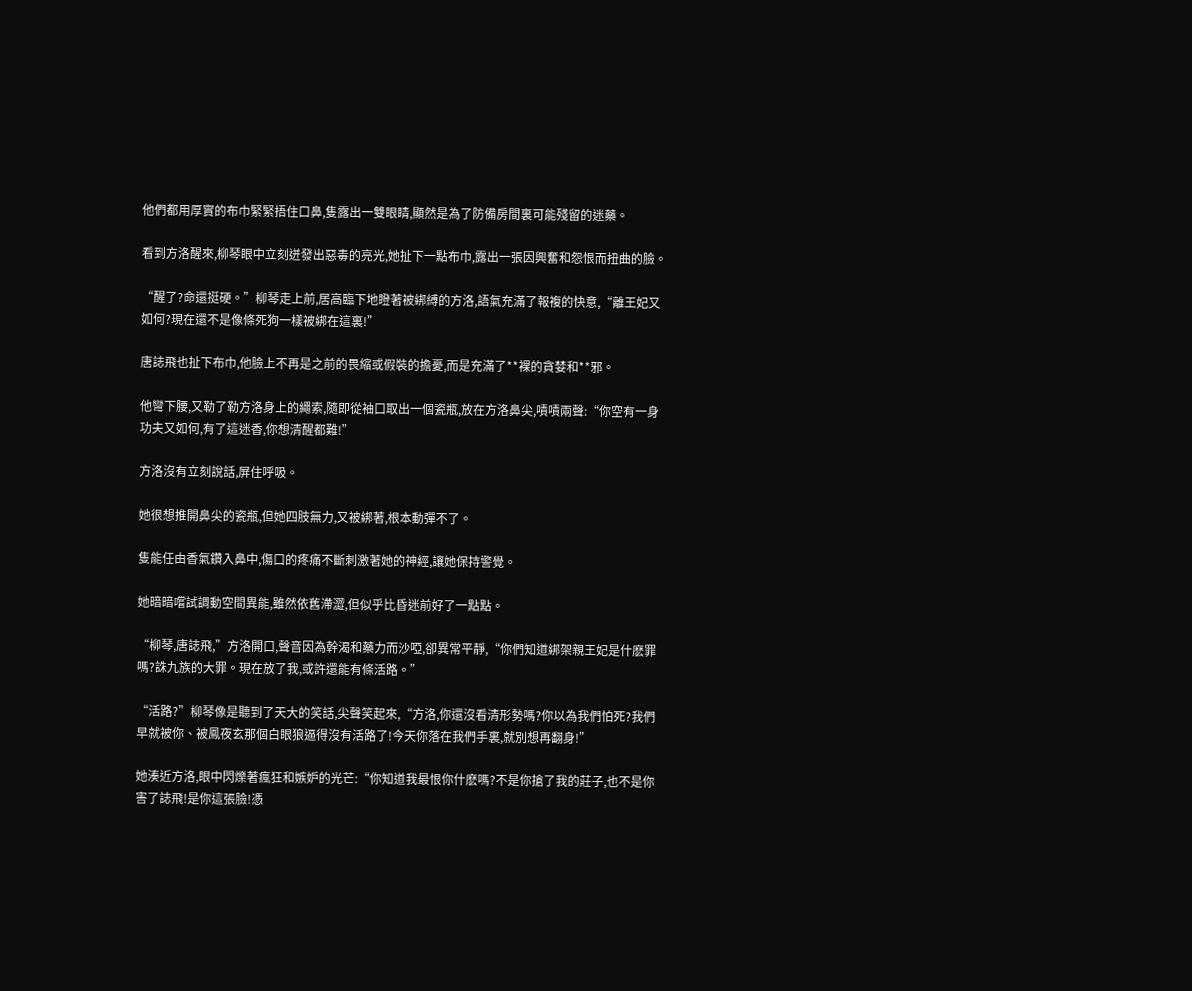他們都用厚實的布巾緊緊捂住口鼻,隻露出一雙眼睛,顯然是為了防備房間裏可能殘留的迷藥。

看到方洛醒來,柳琴眼中立刻迸發出惡毒的亮光,她扯下一點布巾,露出一張因興奮和怨恨而扭曲的臉。

“醒了?命還挺硬。”柳琴走上前,居高臨下地瞪著被綁縛的方洛,語氣充滿了報複的快意,“離王妃又如何?現在還不是像條死狗一樣被綁在這裏!”

唐誌飛也扯下布巾,他臉上不再是之前的畏縮或假裝的擔憂,而是充滿了**裸的貪婪和**邪。

他彎下腰,又勒了勒方洛身上的繩索,隨即從袖口取出一個瓷瓶,放在方洛鼻尖,嘖嘖兩聲:“你空有一身功夫又如何,有了這迷香,你想清醒都難!”

方洛沒有立刻說話,屏住呼吸。

她很想推開鼻尖的瓷瓶,但她四肢無力,又被綁著,根本動彈不了。

隻能任由香氣鑽入鼻中,傷口的疼痛不斷刺激著她的神經,讓她保持警覺。

她暗暗嚐試調動空間異能,雖然依舊滯澀,但似乎比昏迷前好了一點點。

“柳琴,唐誌飛,”方洛開口,聲音因為幹渴和藥力而沙啞,卻異常平靜,“你們知道綁架親王妃是什麽罪嗎?誅九族的大罪。現在放了我,或許還能有條活路。”

“活路?”柳琴像是聽到了天大的笑話,尖聲笑起來,“方洛,你還沒看清形勢嗎?你以為我們怕死?我們早就被你、被鳳夜玄那個白眼狼逼得沒有活路了!今天你落在我們手裏,就別想再翻身!”

她湊近方洛,眼中閃爍著瘋狂和嫉妒的光芒:“你知道我最恨你什麽嗎?不是你搶了我的莊子,也不是你害了誌飛!是你這張臉!憑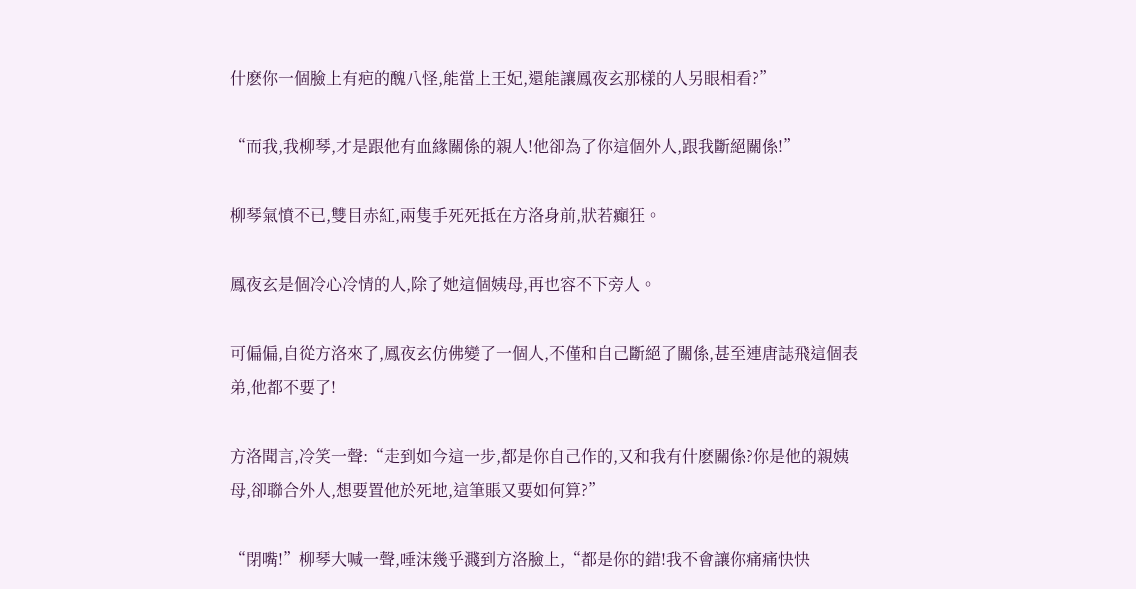什麽你一個臉上有疤的醜八怪,能當上王妃,還能讓鳳夜玄那樣的人另眼相看?”

“而我,我柳琴,才是跟他有血緣關係的親人!他卻為了你這個外人,跟我斷絕關係!”

柳琴氣憤不已,雙目赤紅,兩隻手死死抵在方洛身前,狀若癲狂。

鳳夜玄是個冷心冷情的人,除了她這個姨母,再也容不下旁人。

可偏偏,自從方洛來了,鳳夜玄仿佛變了一個人,不僅和自己斷絕了關係,甚至連唐誌飛這個表弟,他都不要了!

方洛聞言,冷笑一聲:“走到如今這一步,都是你自己作的,又和我有什麽關係?你是他的親姨母,卻聯合外人,想要置他於死地,這筆賬又要如何算?”

“閉嘴!”柳琴大喊一聲,唾沫幾乎濺到方洛臉上,“都是你的錯!我不會讓你痛痛快快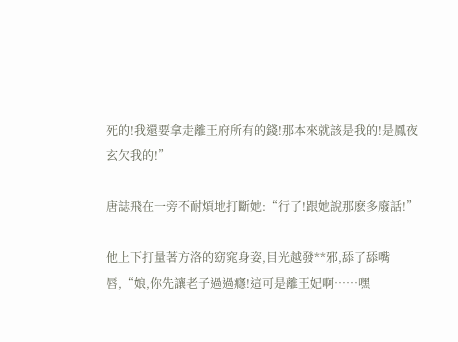死的!我還要拿走離王府所有的錢!那本來就該是我的!是鳳夜玄欠我的!”

唐誌飛在一旁不耐煩地打斷她:“行了!跟她說那麽多廢話!”

他上下打量著方洛的窈窕身姿,目光越發**邪,舔了舔嘴唇,“娘,你先讓老子過過癮!這可是離王妃啊……嘿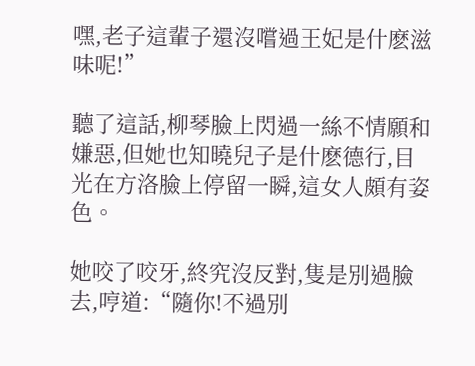嘿,老子這輩子還沒嚐過王妃是什麽滋味呢!”

聽了這話,柳琴臉上閃過一絲不情願和嫌惡,但她也知曉兒子是什麽德行,目光在方洛臉上停留一瞬,這女人頗有姿色。

她咬了咬牙,終究沒反對,隻是別過臉去,哼道:“隨你!不過別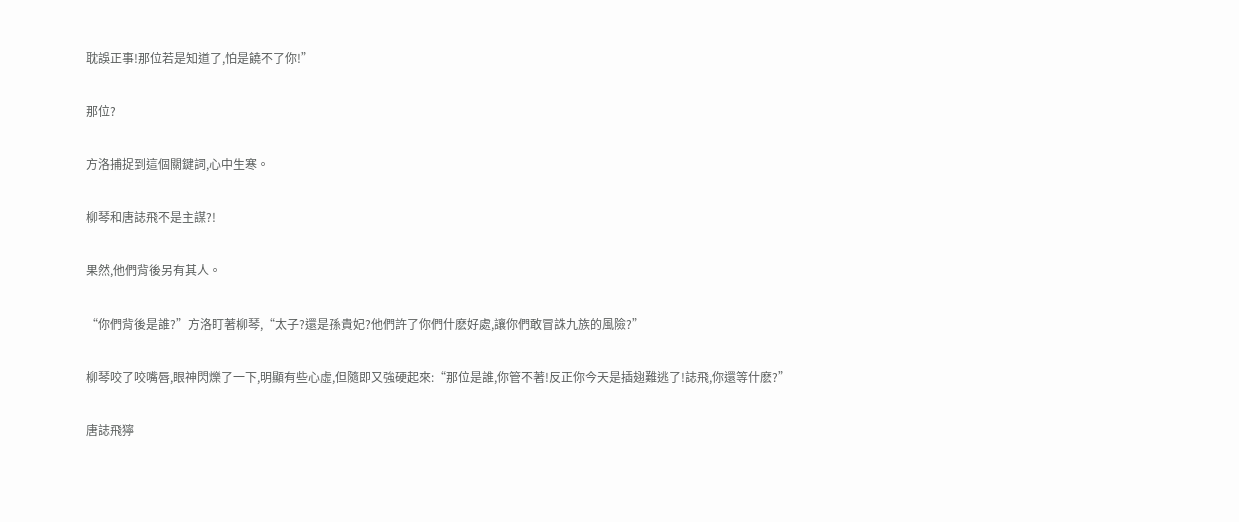耽誤正事!那位若是知道了,怕是饒不了你!”

那位?

方洛捕捉到這個關鍵詞,心中生寒。

柳琴和唐誌飛不是主謀?!

果然,他們背後另有其人。

“你們背後是誰?”方洛盯著柳琴,“太子?還是孫貴妃?他們許了你們什麽好處,讓你們敢冒誅九族的風險?”

柳琴咬了咬嘴唇,眼神閃爍了一下,明顯有些心虛,但隨即又強硬起來:“那位是誰,你管不著!反正你今天是插翅難逃了!誌飛,你還等什麽?”

唐誌飛獰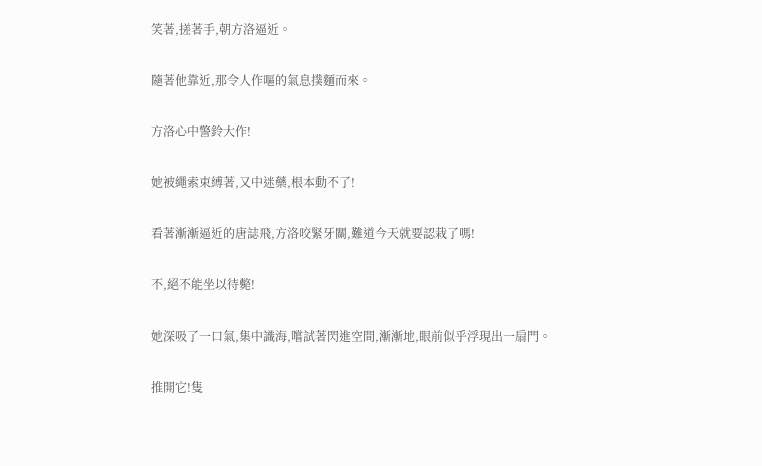笑著,搓著手,朝方洛逼近。

隨著他靠近,那令人作嘔的氣息撲麵而來。

方洛心中警鈴大作!

她被繩索束縛著,又中迷藥,根本動不了!

看著漸漸逼近的唐誌飛,方洛咬緊牙關,難道今天就要認栽了嗎!

不,絕不能坐以待斃!

她深吸了一口氣,集中識海,嚐試著閃進空間,漸漸地,眼前似乎浮現出一扇門。

推開它!隻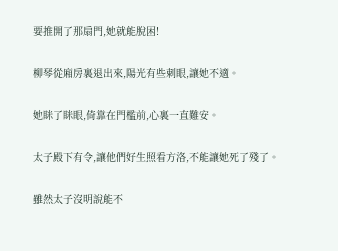要推開了那扇門,她就能脫困!

柳琴從廂房裏退出來,陽光有些刺眼,讓她不適。

她眯了眯眼,倚靠在門檻前,心裏一直難安。

太子殿下有令,讓他們好生照看方洛,不能讓她死了殘了。

雖然太子沒明說能不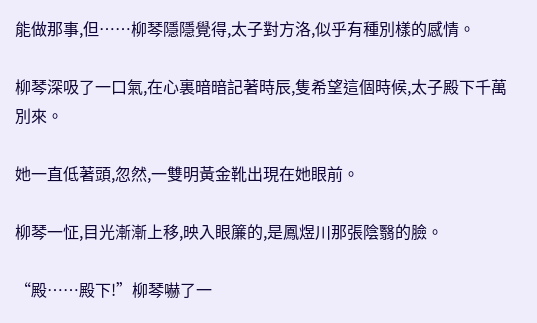能做那事,但……柳琴隱隱覺得,太子對方洛,似乎有種別樣的感情。

柳琴深吸了一口氣,在心裏暗暗記著時辰,隻希望這個時候,太子殿下千萬別來。

她一直低著頭,忽然,一雙明黃金靴出現在她眼前。

柳琴一怔,目光漸漸上移,映入眼簾的,是鳳煜川那張陰翳的臉。

“殿……殿下!”柳琴嚇了一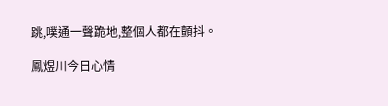跳,噗通一聲跪地,整個人都在顫抖。

鳳煜川今日心情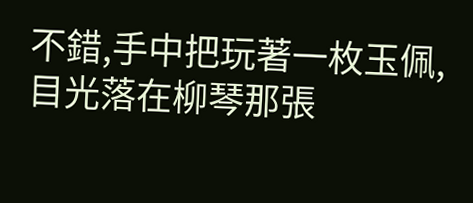不錯,手中把玩著一枚玉佩,目光落在柳琴那張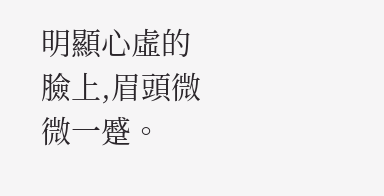明顯心虛的臉上,眉頭微微一蹙。